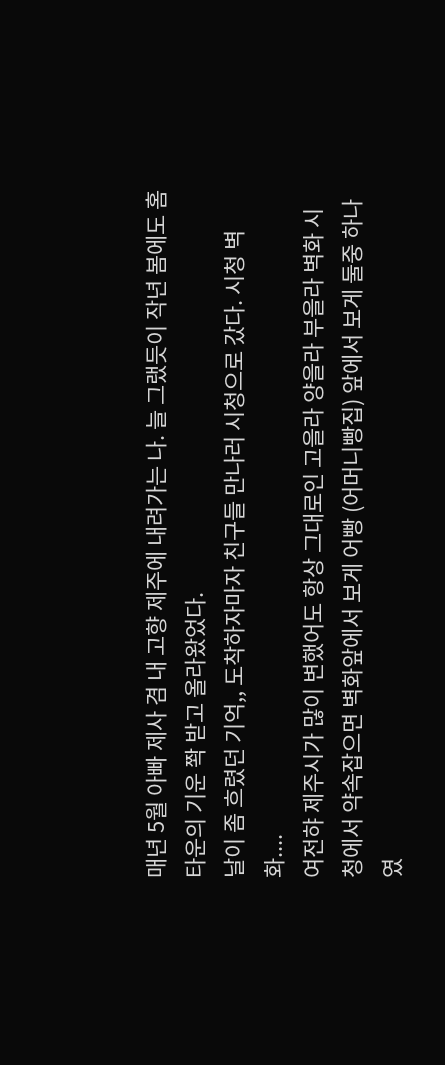매년 5월 아빠 제사 겸 내 고향 제주에 내려가는 나. 늘 그랬듯이 작년 봄에도 홈타운의 기운 쫙 받고 올라왔었다.
날이 좀 흐렸던 기억,, 도착하자마자 친구들 만나러 시청으로 갔다. 시청 벽화....
여전햐 제주시가 많이 변했어도 항상 그대로인 고을라 양을라 부을라 벽화 시청에서 약속잡으면 벽화앞에서 보게 어빵 (어머니빵집) 앞에서 보게 둘중 하나였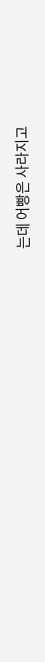는데 어빵은 사라지고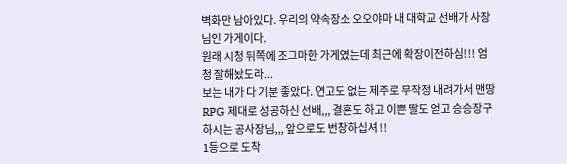벽화만 남아있다. 우리의 약속장소 오오야마 내 대학교 선배가 사장님인 가게이다.
원래 시청 뒤쪽에 조그마한 가게였는데 최근에 확장이전하심!!! 엄청 잘해놨도라...
보는 내가 다 기분 좋았다. 연고도 없는 제주로 무작정 내려가서 맨땅 RPG 제대로 성공하신 선배,,, 결혼도 하고 이쁜 딸도 얻고 승승장구하시는 공사장님,,, 앞으로도 번창하십셔 !!
1등으로 도착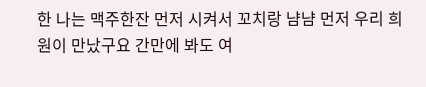한 나는 맥주한잔 먼저 시켜서 꼬치랑 냠냠 먼저 우리 희원이 만났구요 간만에 봐도 여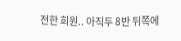전한 희원.. 아직두 8반 뒤쪽에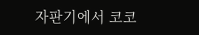자판기에서 코코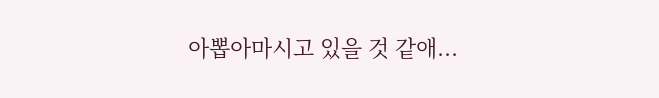아뽑아마시고 있을 것 같애...